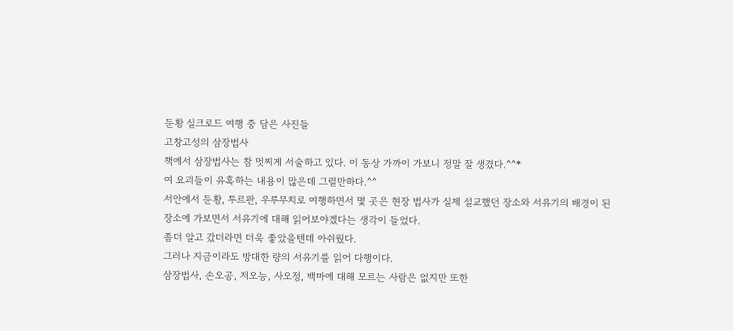둔황 실크로드 여행 중 담은 사진들
고창고성의 삼장법사
책에서 삼장법사는 참 멋찌게 서술하고 있다. 이 동상 가까이 가보니 정말 잘 생겼다.^^*
여 요괴들이 유혹하는 내용이 많은데 그럴만하다.^^
서안에서 둔황, 투르판, 우루무치로 여행하면서 몇 곳은 현장 법사가 실제 설교했던 장소와 서유기의 배경이 된 장소에 가보면서 서유기에 대해 읽어보야겠다는 생각이 들었다.
좀더 알고 갔더라면 더욱 좋았을텐데 아쉬웠다.
그러나 지금이라도 방대한 량의 서유기를 읽어 다행이다.
삼장법사, 손오공, 저오능, 사오정, 백마에 대해 모르는 사람은 없지만 또한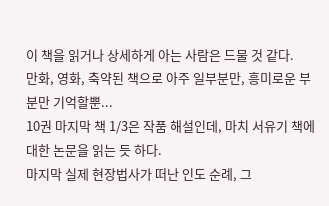이 책을 읽거나 상세하게 아는 사람은 드물 것 같다.
만화, 영화, 축약된 책으로 아주 일부분만, 흥미로운 부분만 기억할뿐...
10권 마지막 책 1/3은 작품 해설인데, 마치 서유기 책에 대한 논문을 읽는 듯 하다.
마지막 실제 현장법사가 떠난 인도 순례, 그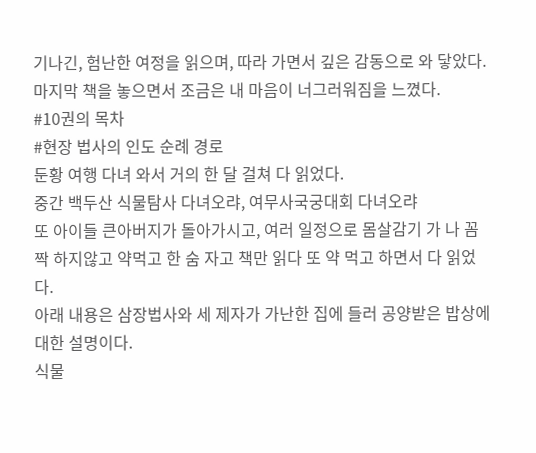기나긴, 험난한 여정을 읽으며, 따라 가면서 깊은 감동으로 와 닿았다.
마지막 책을 놓으면서 조금은 내 마음이 너그러워짐을 느꼈다.
#10권의 목차
#현장 법사의 인도 순례 경로
둔황 여행 다녀 와서 거의 한 달 걸쳐 다 읽었다.
중간 백두산 식물탐사 다녀오랴, 여무사국궁대회 다녀오랴
또 아이들 큰아버지가 돌아가시고, 여러 일정으로 몸살감기 가 나 꼼짝 하지않고 약먹고 한 숨 자고 책만 읽다 또 약 먹고 하면서 다 읽었다.
아래 내용은 삼장법사와 세 제자가 가난한 집에 들러 공양받은 밥상에 대한 설명이다.
식물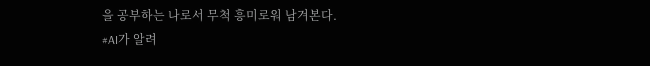을 공부하는 나로서 무척 흥미로워 남겨본다.
#AI가 알려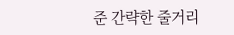준 간략한 줄거리